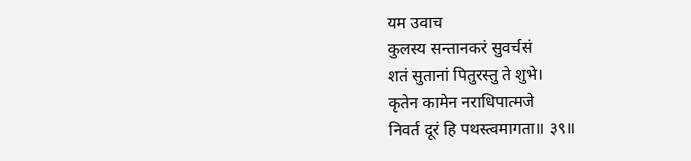यम उवाच
कुलस्य सन्तानकरं सुवर्चसं
शतं सुतानां पितुरस्तु ते शुभे।
कृतेन कामेन नराधिपात्मजे
निवर्त दूरं हि पथस्त्वमागता॥ ३९॥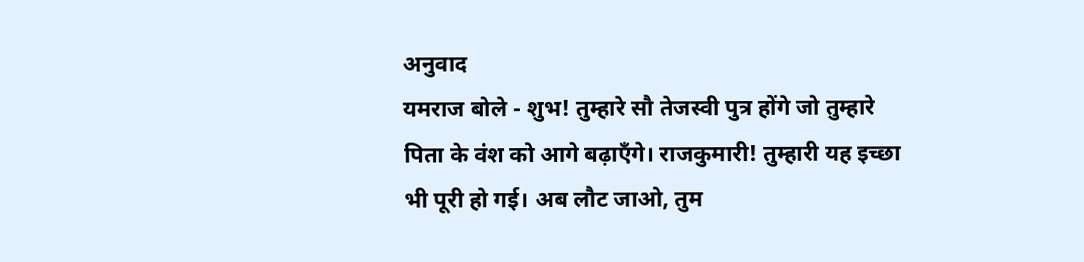अनुवाद
यमराज बोले - शुभ! तुम्हारे सौ तेजस्वी पुत्र होंगे जो तुम्हारे पिता के वंश को आगे बढ़ाएँगे। राजकुमारी! तुम्हारी यह इच्छा भी पूरी हो गई। अब लौट जाओ, तुम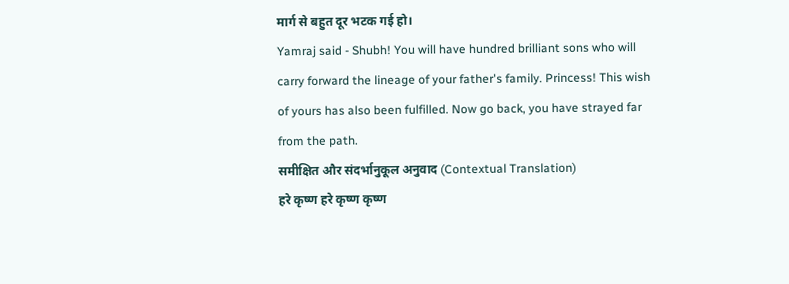मार्ग से बहुत दूर भटक गई हो।
Yamraj said - Shubh! You will have hundred brilliant sons who will carry forward the lineage of your father's family. Princess! This wish of yours has also been fulfilled. Now go back, you have strayed far from the path.
समीक्षित और संदर्भानुकूल अनुवाद (Contextual Translation)
हरे कृष्ण हरे कृष्ण कृष्ण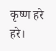कृष्ण हरे हरे।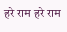हरे राम हरे राम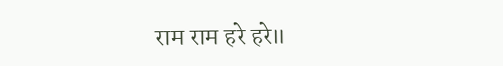राम राम हरे हरे॥